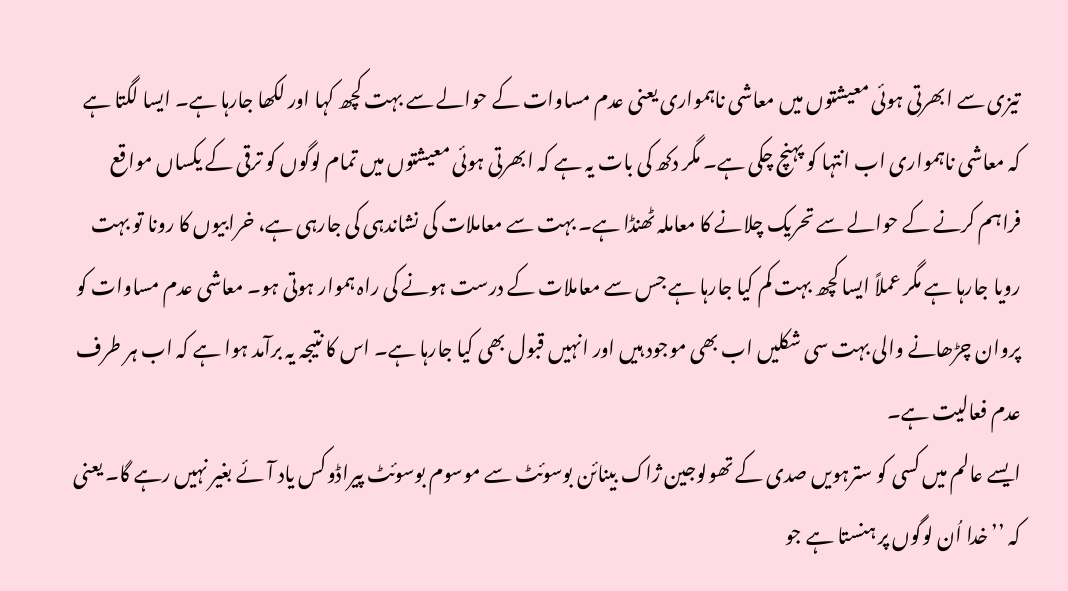تیزی سے ابھرتی ہوئی معیشتوں میں معاشی ناہمواری یعنی عدم مساوات کے حوالے سے بہت کچھ کہا اور لکھا جارہا ہے۔ ایسا لگتا ہے کہ معاشی ناہمواری اب انتہا کو پہنچ چکی ہے۔ مگر دکھ کی بات یہ ہے کہ ابھرتی ہوئی معیشتوں میں تمام لوگوں کو ترقی کے یکساں مواقع فراہم کرنے کے حوالے سے تحریک چلانے کا معاملہ ٹھنڈا ہے۔ بہت سے معاملات کی نشاندہی کی جارہی ہے، خرابیوں کا رونا تو بہت رویا جارہا ہے مگر عملاً ایسا کچھ بہت کم کیا جارہا ہے جس سے معاملات کے درست ہونے کی راہ ہموار ہوتی ہو۔ معاشی عدم مساوات کو پروان چڑھانے والی بہت سی شکلیں اب بھی موجود ہیں اور انہیں قبول بھی کیا جارہا ہے۔ اس کا نتیجہ یہ برآمد ہوا ہے کہ اب ہر طرف عدم فعالیت ہے۔
ایسے عالم میں کسی کو سترہویں صدی کے تھولوجین ژاک بینائن بوسوئٹ سے موسوم بوسوئٹ پیراڈوکس یاد آئے بغیر نہیں رہے گا۔ یعنی کہ ’’خدا اُن لوگوں پر ہنستا ہے جو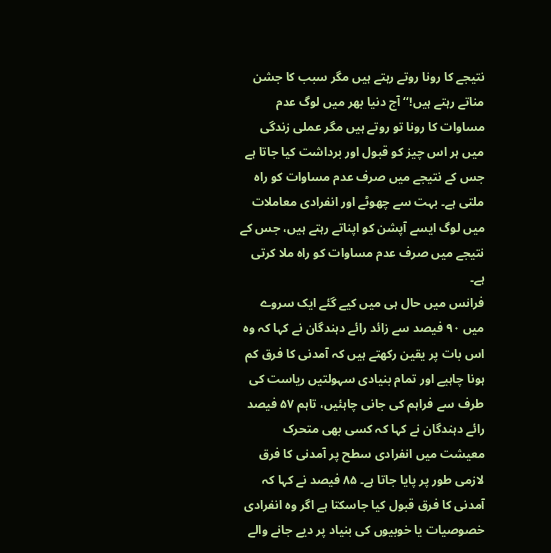نتیجے کا رونا روتے رہتے ہیں مگر سبب کا جشن مناتے رہتے ہیں!‘‘ آج دنیا بھر میں لوگ عدم مساوات کا رونا تو روتے ہیں مگر عملی زندگی میں ہر اس چیز کو قبول اور برداشت کیا جاتا ہے جس کے نتیجے میں صرف عدم مساوات کو راہ ملتی ہے۔ بہت سے چھوٹے اور انفرادی معاملات میں لوگ ایسے آپشن کو اپناتے رہتے ہیں، جس کے نتیجے میں صرف عدم مساوات کو راہ ملا کرتی ہے۔
فرانس میں حال ہی میں کیے گئے ایک سروے میں ۹۰ فیصد سے زائد رائے دہندگان نے کہا کہ وہ اس بات پر یقین رکھتے ہیں کہ آمدنی کا فرق کم ہونا چاہیے اور تمام بنیادی سہولتیں ریاست کی طرف سے فراہم کی جانی چاہئیں، تاہم ۵۷ فیصد رائے دہندگان نے کہا کہ کسی بھی متحرک معیشت میں انفرادی سطح پر آمدنی کا فرق لازمی طور پر پایا جاتا ہے۔ ۸۵ فیصد نے کہا کہ آمدنی کا فرق قبول کیا جاسکتا ہے اگر وہ انفرادی خصوصیات یا خوبیوں کی بنیاد پر دیے جانے والے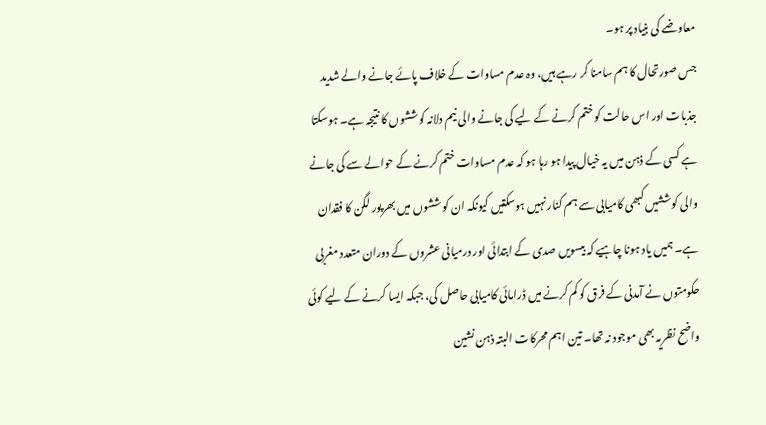معاوضے کی بنیاد پر ہو۔
جس صورتحال کا ہم سامنا کر رہے ہیں، وہ عدم مساوات کے خلاف پائے جانے والے شدید جذبات اور اس حالت کو ختم کرنے کے لیے کی جانے والی نیم دلانہ کوششوں کا نتیجہ ہے۔ ہوسکتا ہے کسی کے ذہن میں یہ خیال پیدا ہو رہا ہو کہ عدم مساوات ختم کرنے کے حوالے سے کی جانے والی کوششیں کبھی کامیابی سے ہم کنار نہیں ہوسکتیں کیونکہ ان کوششوں میں بھرپور لگن کا فقدان ہے۔ ہمیں یاد ہونا چاہیے کہ بیسویں صدی کے ابتدائی اور درمیانی عشروں کے دوران متعدد مغربی حکومتوں نے آمدنی کے فرق کو کم کرنے میں ڈرامائی کامیابی حاصل کی، جبکہ ایسا کرنے کے لیے کوئی واضح نظریہ بھی موجود نہ تھا۔ تین اہم محرکات البتہ ذہن نشین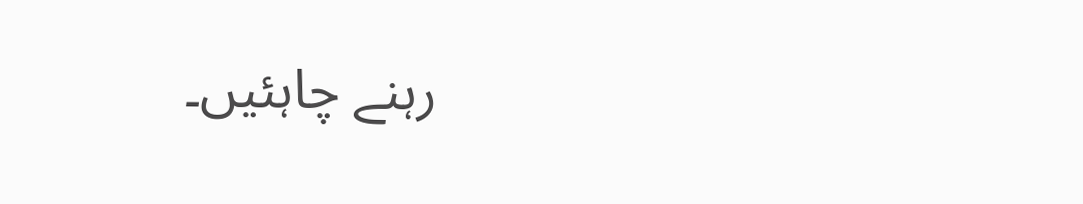رہنے چاہئیں۔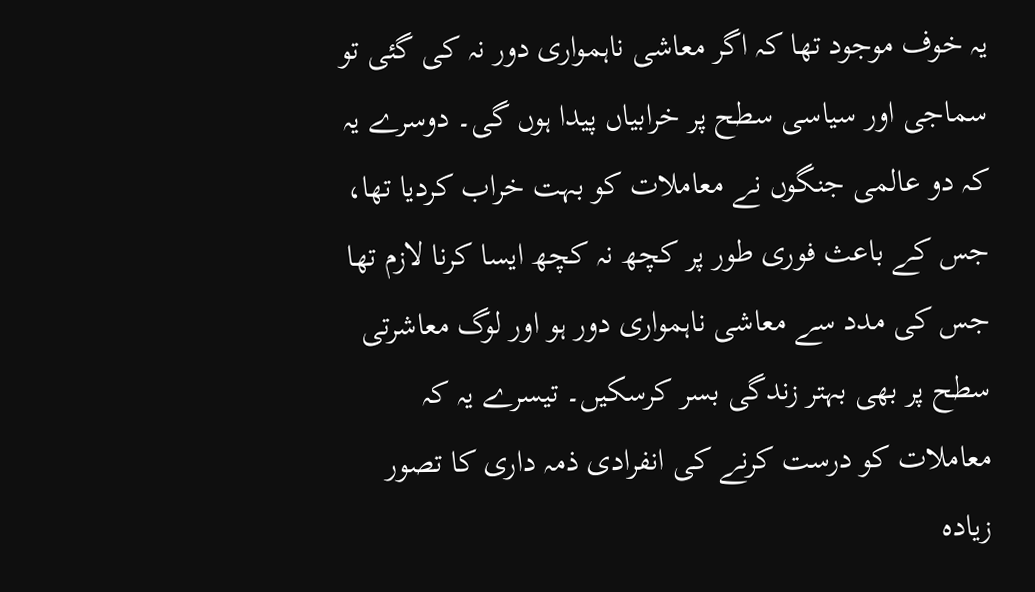یہ خوف موجود تھا کہ اگر معاشی ناہمواری دور نہ کی گئی تو سماجی اور سیاسی سطح پر خرابیاں پیدا ہوں گی۔ دوسرے یہ کہ دو عالمی جنگوں نے معاملات کو بہت خراب کردیا تھا، جس کے باعث فوری طور پر کچھ نہ کچھ ایسا کرنا لازم تھا جس کی مدد سے معاشی ناہمواری دور ہو اور لوگ معاشرتی سطح پر بھی بہتر زندگی بسر کرسکیں۔ تیسرے یہ کہ معاملات کو درست کرنے کی انفرادی ذمہ داری کا تصور زیادہ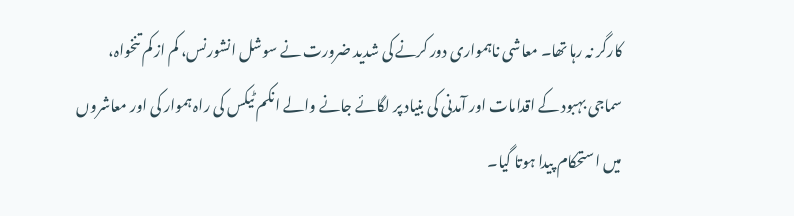کارگر نہ رہا تھا۔ معاشی ناہمواری دور کرنے کی شدید ضرورت نے سوشل انشورنس، کم از کم تنخواہ، سماجی بہبود کے اقدامات اور آمدنی کی بنیاد پر لگائے جانے والے انکم ٹیکس کی راہ ہموار کی اور معاشروں میں استحکام پیدا ہوتا گیا۔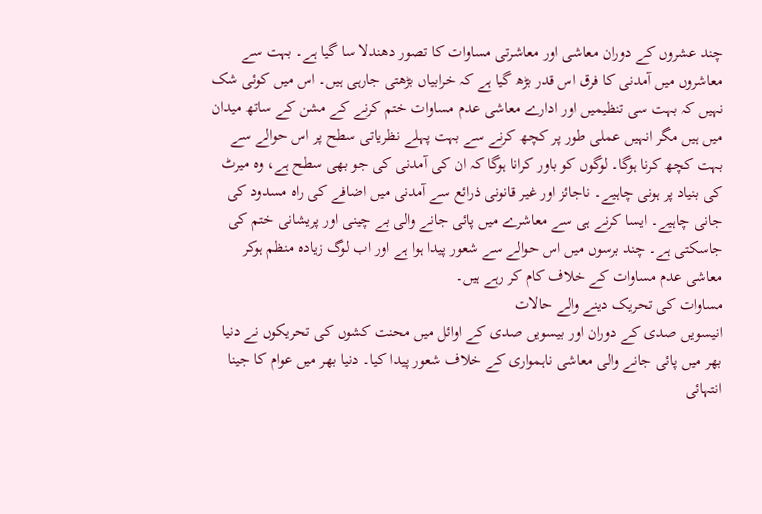چند عشروں کے دوران معاشی اور معاشرتی مساوات کا تصور دھندلا سا گیا ہے۔ بہت سے معاشروں میں آمدنی کا فرق اس قدر بڑھ گیا ہے کہ خرابیاں بڑھتی جارہی ہیں۔ اس میں کوئی شک نہیں کہ بہت سی تنظیمیں اور ادارے معاشی عدم مساوات ختم کرنے کے مشن کے ساتھ میدان میں ہیں مگر انہیں عملی طور پر کچھ کرنے سے بہت پہلے نظریاتی سطح پر اس حوالے سے بہت کچھ کرنا ہوگا۔ لوگوں کو باور کرانا ہوگا کہ ان کی آمدنی کی جو بھی سطح ہے، وہ میرٹ کی بنیاد پر ہونی چاہیے۔ ناجائز اور غیر قانونی ذرائع سے آمدنی میں اضافے کی راہ مسدود کی جانی چاہیے۔ ایسا کرنے ہی سے معاشرے میں پائی جانے والی بے چینی اور پریشانی ختم کی جاسکتی ہے۔ چند برسوں میں اس حوالے سے شعور پیدا ہوا ہے اور اب لوگ زیادہ منظم ہوکر معاشی عدم مساوات کے خلاف کام کر رہے ہیں۔
مساوات کی تحریک دینے والے حالات
انیسویں صدی کے دوران اور بیسویں صدی کے اوائل میں محنت کشوں کی تحریکوں نے دنیا بھر میں پائی جانے والی معاشی ناہمواری کے خلاف شعور پیدا کیا۔ دنیا بھر میں عوام کا جینا انتہائی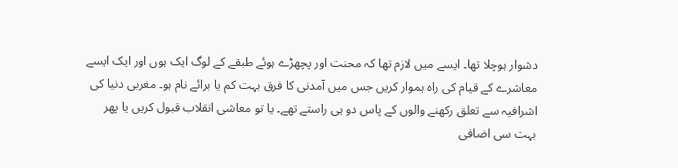دشوار ہوچلا تھا۔ ایسے میں لازم تھا کہ محنت اور پچھڑے ہوئے طبقے کے لوگ ایک ہوں اور ایک ایسے معاشرے کے قیام کی راہ ہموار کریں جس میں آمدنی کا فرق بہت کم یا برائے نام ہو۔ مغربی دنیا کی اشرافیہ سے تعلق رکھنے والوں کے پاس دو ہی راستے تھے۔ یا تو معاشی انقلاب قبول کریں یا پھر بہت سی اضافی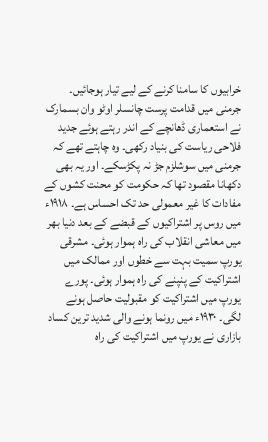خرابیوں کا سامنا کرنے کے لیے تیار ہوجائیں۔
جرمنی میں قدامت پرست چانسلر اوٹو وان بسمارک نے استعماری ڈھانچے کے اندر رہتے ہوئے جدید فلاحی ریاست کی بنیاد رکھی۔ وہ چاہتے تھے کہ جرمنی میں سوشلزم جڑ نہ پکڑسکے۔ اور یہ بھی دکھانا مقصود تھا کہ حکومت کو محنت کشوں کے مفادات کا غیر معمولی حد تک احساس ہے۔ ۱۹۱۸ء میں روس پر اشتراکیوں کے قبضے کے بعد دنیا بھر میں معاشی انقلاب کی راہ ہموار ہوئی۔ مشرقی یورپ سمیت بہت سے خطوں اور ممالک میں اشتراکیت کے پنپنے کی راہ ہموار ہوئی۔ پورے یورپ میں اشتراکیت کو مقبولیت حاصل ہونے لگی۔ ۱۹۳۰ء میں رونما ہونے والی شدید ترین کساد بازاری نے یورپ میں اشتراکیت کی راہ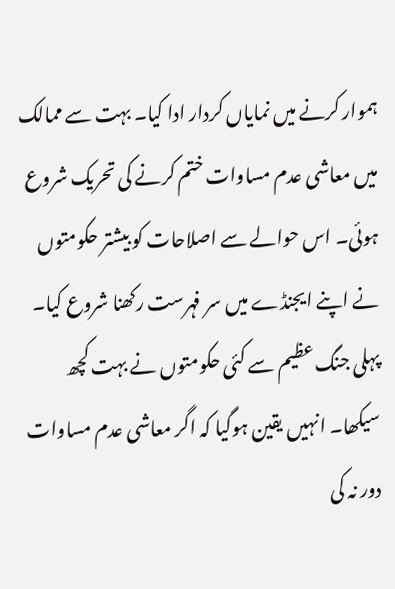ہموار کرنے میں نمایاں کردار ادا کیا۔ بہت سے ممالک میں معاشی عدم مساوات ختم کرنے کی تحریک شروع ہوئی۔ اس حوالے سے اصلاحات کو بیشتر حکومتوں نے اپنے ایجنڈے میں سر فہرست رکھنا شروع کیا۔
پہلی جنگ عظیم سے کئی حکومتوں نے بہت کچھ سیکھا۔ انہیں یقین ہوگیا کہ اگر معاشی عدم مساوات دور نہ کی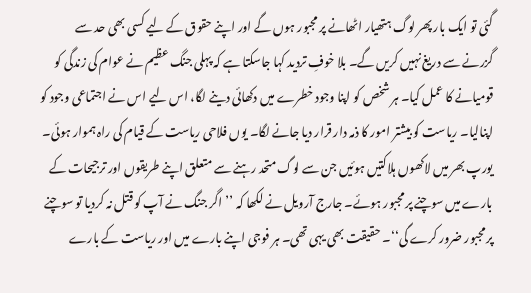گئی تو ایک بار پھر لوگ ہتھیار اٹھانے پر مجبور ہوں گے اور اپنے حقوق کے لیے کسی بھی حد سے گزرنے سے دریغ نہیں کریں گے۔ بلا خوفِ تردید کہا جاسکتا ہے کہ پہلی جنگ عظیم نے عوام کی زندگی کو قومیانے کا عمل کیا۔ ہر شخص کو اپنا وجود خطرے میں دکھائی دینے لگا، اس لیے اس نے اجتماعی وجود کو اپنالیا۔ ریاست کو بیشتر امور کا ذمہ دار قرار دیا جانے لگا۔ یوں فلاحی ریاست کے قیام کی راہ ہموار ہوئی۔ یورپ بھر میں لاکھوں ہلاکتیں ہوئیں جن سے لوگ متحد رہنے سے متعلق اپنے طریقوں اور ترجیحات کے بارے میں سوچنے پر مجبور ہوئے۔ جارج آرویل نے لکھا کہ ’’اگر جنگ نے آپ کو قتل نہ کردیا تو سوچنے پر مجبور ضرور کرے گی‘‘۔ حقیقت بھی یہی تھی۔ ہر فوجی اپنے بارے میں اور ریاست کے بارے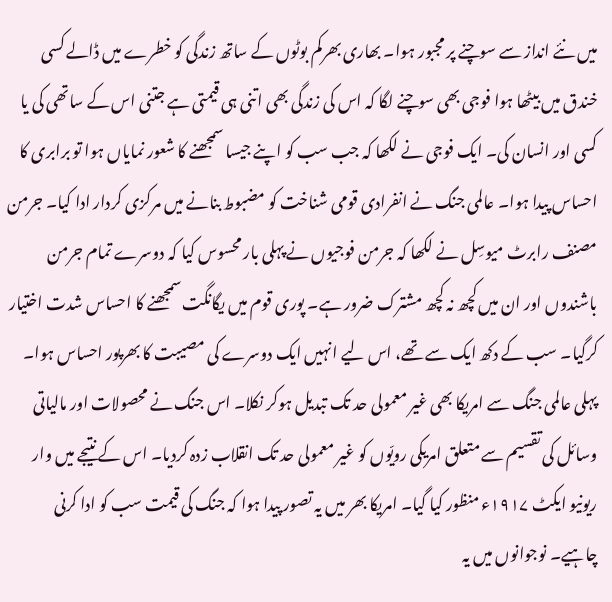میں نئے انداز سے سوچنے پر مجبور ہوا۔ بھاری بھرکم بوٹوں کے ساتھ زندگی کو خطرے میں ڈالے کسی خندق میں بیٹھا ہوا فوجی بھی سوچنے لگا کہ اس کی زندگی بھی اتنی ہی قیمتی ہے جتنی اس کے ساتھی کی یا کسی اور انسان کی۔ ایک فوجی نے لکھا کہ جب سب کو اپنے جیسا سمجھنے کا شعور نمایاں ہوا تو برابری کا احساس پیدا ہوا۔ عالمی جنگ نے انفرادی قومی شناخت کو مضبوط بنانے میں مرکزی کردار ادا کیا۔ جرمن مصنف رابرٹ میوسِل نے لکھا کہ جرمن فوجیوں نے پہلی بار محسوس کیا کہ دوسرے تمام جرمن باشندوں اور ان میں کچھ نہ کچھ مشترک ضرور ہے۔ پوری قوم میں یگانگت سمجھنے کا احساس شدت اختیار کرگیا۔ سب کے دکھ ایک سے تھے، اس لیے انہیں ایک دوسرے کی مصیبت کا بھرپور احساس ہوا۔
پہلی عالمی جنگ سے امریکا بھی غیر معمولی حد تک تبدیل ہوکر نکلا۔ اس جنگ نے محصولات اور مالیاتی وسائل کی تقسیم سے متعلق امریکی رویّوں کو غیر معمولی حد تک انقلاب زدہ کردیا۔ اس کے نتیجے میں وار ریونیو ایکٹ ۱۹۱۷ء منظور کیا گیا۔ امریکا بھر میں یہ تصور پیدا ہوا کہ جنگ کی قیمت سب کو ادا کرنی چاہیے۔ نوجوانوں میں یہ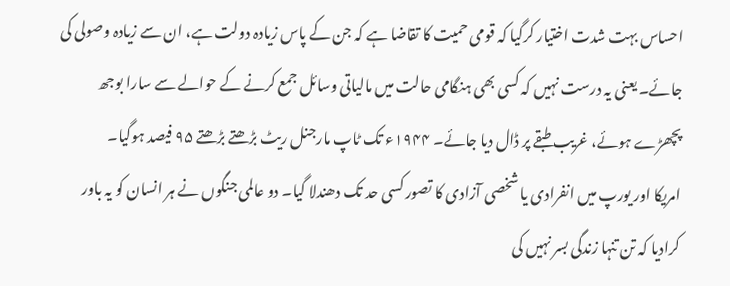احساس بہت شدت اختیار کرگیا کہ قومی حمیت کا تقاضا ہے کہ جن کے پاس زیادہ دولت ہے، ان سے زیادہ وصولی کی جائے۔ یعنی یہ درست نہیں کہ کسی بھی ہنگامی حالت میں مالیاتی وسائل جمع کرنے کے حوالے سے سارا بوجھ پچھڑے ہوئے، غریب طبقے پر ڈال دیا جائے۔ ۱۹۴۴ء تک ٹاپ مارجنل ریٹ بڑھتے بڑھتے ۹۵ فیصد ہوگیا۔
امریکا اور یورپ میں انفرادی یا شخصی آزادی کا تصور کسی حد تک دھندلا گیا۔ دو عالمی جنگوں نے ہر انسان کو یہ باور کرادیا کہ تن تنہا زندگی بسر نہیں کی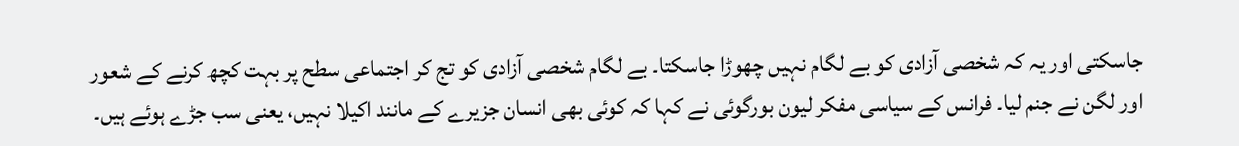جاسکتی اور یہ کہ شخصی آزادی کو بے لگام نہیں چھوڑا جاسکتا۔ بے لگام شخصی آزادی کو تج کر اجتماعی سطح پر بہت کچھ کرنے کے شعور اور لگن نے جنم لیا۔ فرانس کے سیاسی مفکر لیون بورگوئی نے کہا کہ کوئی بھی انسان جزیرے کے مانند اکیلا نہیں، یعنی سب جڑے ہوئے ہیں۔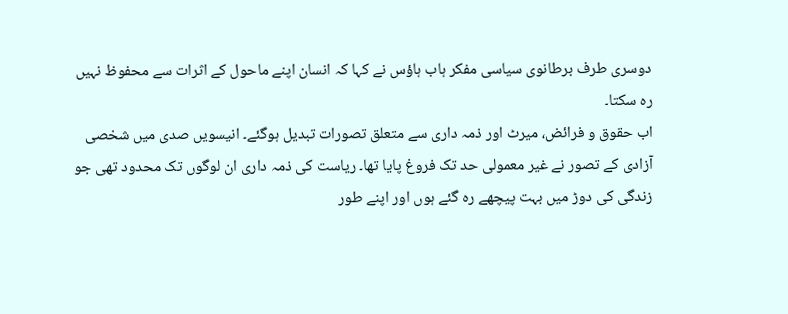دوسری طرف برطانوی سیاسی مفکر ہاب ہاؤس نے کہا کہ انسان اپنے ماحول کے اثرات سے محفوظ نہیں رہ سکتا۔
اب حقوق و فرائض، میرٹ اور ذمہ داری سے متعلق تصورات تبدیل ہوگئے۔ انیسویں صدی میں شخصی آزادی کے تصور نے غیر معمولی حد تک فروغ پایا تھا۔ ریاست کی ذمہ داری ان لوگوں تک محدود تھی جو زندگی کی دوڑ میں بہت پیچھے رہ گئے ہوں اور اپنے طور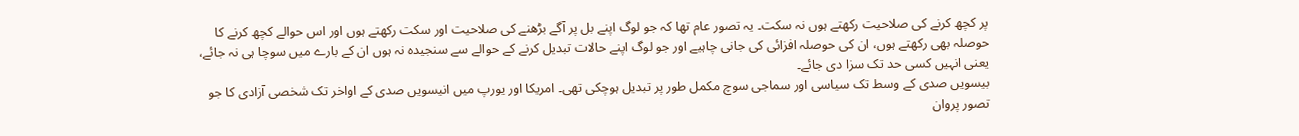پر کچھ کرنے کی صلاحیت رکھتے ہوں نہ سکت۔ یہ تصور عام تھا کہ جو لوگ اپنے بل پر آگے بڑھنے کی صلاحیت اور سکت رکھتے ہوں اور اس حوالے کچھ کرنے کا حوصلہ بھی رکھتے ہوں، ان کی حوصلہ افزائی کی جانی چاہیے اور جو لوگ اپنے حالات تبدیل کرنے کے حوالے سے سنجیدہ نہ ہوں ان کے بارے میں سوچا ہی نہ جائے، یعنی انہیں کسی حد تک سزا دی جائے۔
بیسویں صدی کے وسط تک سیاسی اور سماجی سوچ مکمل طور پر تبدیل ہوچکی تھی۔ امریکا اور یورپ میں انیسویں صدی کے اواخر تک شخصی آزادی کا جو تصور پروان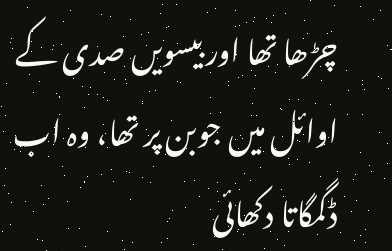چڑھا تھا اور بیسویں صدی کے اوائل میں جوبن پر تھا، وہ اب ڈگمگاتا دکھائی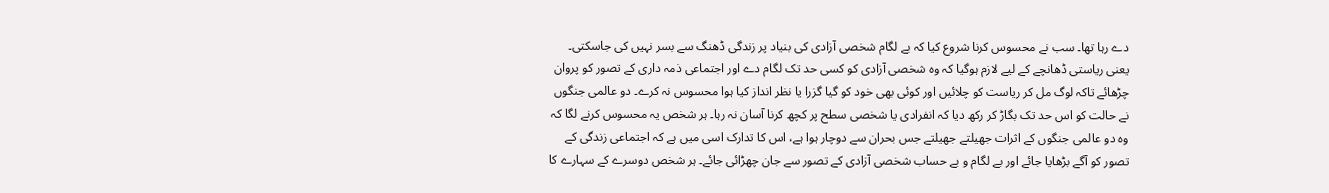دے رہا تھا۔ سب نے محسوس کرنا شروع کیا کہ بے لگام شخصی آزادی کی بنیاد پر زندگی ڈھنگ سے بسر نہیں کی جاسکتی۔ یعنی ریاستی ڈھانچے کے لیے لازم ہوگیا کہ وہ شخصی آزادی کو کسی حد تک لگام دے اور اجتماعی ذمہ داری کے تصور کو پروان چڑھائے تاکہ لوگ مل کر ریاست کو چلائیں اور کوئی بھی خود کو گیا گزرا یا نظر انداز کیا ہوا محسوس نہ کرے۔ دو عالمی جنگوں نے حالت کو اس حد تک بگاڑ کر رکھ دیا کہ انفرادی یا شخصی سطح پر کچھ کرنا آسان نہ رہا۔ ہر شخص یہ محسوس کرنے لگا کہ وہ دو عالمی جنگوں کے اثرات جھیلتے جھیلتے جس بحران سے دوچار ہوا ہے، اس کا تدارک اسی میں ہے کہ اجتماعی زندگی کے تصور کو آگے بڑھایا جائے اور بے لگام و بے حساب شخصی آزادی کے تصور سے جان چھڑائی جائے۔ ہر شخص دوسرے کے سہارے کا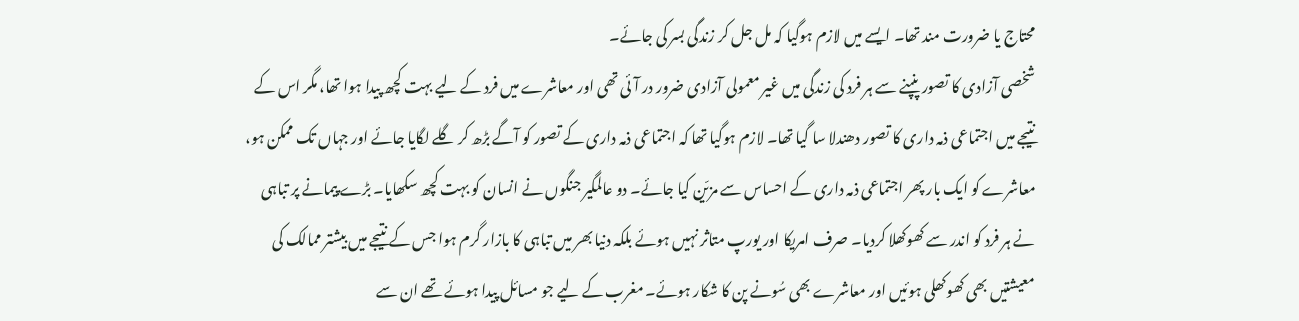محتاج یا ضرورت مند تھا۔ ایسے میں لازم ہوگیا کہ مل جل کر زندگی بسر کی جائے۔
شخصی آزادی کا تصور پنپنے سے ہر فرد کی زندگی میں غیر معمولی آزادی ضرور در آئی تھی اور معاشرے میں فرد کے لیے بہت کچھ پیدا ہوا تھا، مگر اس کے نتیجے میں اجتماعی ذمہ داری کا تصور دھندلا سا گیا تھا۔ لازم ہوگیا تھا کہ اجتماعی ذمہ داری کے تصور کو آگے بڑھ کر گلے لگایا جائے اور جہاں تک ممکن ہو، معاشرے کو ایک بار پھر اجتماعی ذمہ داری کے احساس سے مزیّن کیا جائے۔ دو عالمگیر جنگوں نے انسان کو بہت کچھ سکھایا۔ بڑے پیمانے پر تباہی نے ہر فرد کو اندر سے کھوکھلا کردیا۔ صرف امریکا اور یورپ متاثر نہیں ہوئے بلکہ دنیا بھر میں تباہی کا بازار گرم ہوا جس کے نتیجے میں بیشتر ممالک کی معیشتیں بھی کھوکھلی ہوئیں اور معاشرے بھی سُونے پن کا شکار ہوئے۔ مغرب کے لیے جو مسائل پیدا ہوئے تھے ان سے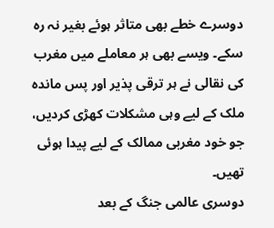دوسرے خطے بھی متاثر ہوئے بغیر نہ رہ سکے۔ ویسے بھی ہر معاملے میں مغرب کی نقالی نے ہر ترقی پذیر اور پس ماندہ ملک کے لیے وہی مشکلات کھڑی کردیں، جو خود مغربی ممالک کے لیے پیدا ہوئی تھیں۔
دوسری عالمی جنگ کے بعد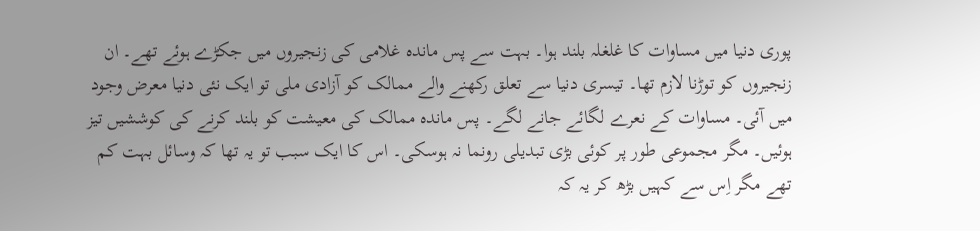پوری دنیا میں مساوات کا غلغلہ بلند ہوا۔ بہت سے پس ماندہ غلامی کی زنجیروں میں جکڑے ہوئے تھے۔ ان زنجیروں کو توڑنا لازم تھا۔ تیسری دنیا سے تعلق رکھنے والے ممالک کو آزادی ملی تو ایک نئی دنیا معرض وجود میں آئی۔ مساوات کے نعرے لگائے جانے لگے۔ پس ماندہ ممالک کی معیشت کو بلند کرنے کی کوششیں تیز ہوئیں۔ مگر مجموعی طور پر کوئی بڑی تبدیلی رونما نہ ہوسکی۔ اس کا ایک سبب تو یہ تھا کہ وسائل بہت کم تھے مگر اِس سے کہیں بڑھ کر یہ کہ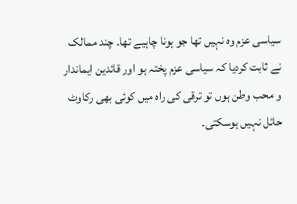سیاسی عزم وہ نہیں تھا جو ہونا چاہیے تھا۔ چند ممالک نے ثابت کردیا کہ سیاسی عزم پختہ ہو اور قائدین ایماندار و محب وطن ہوں تو ترقی کی راہ میں کوئی بھی رکاوٹ حائل نہیں ہوسکتی۔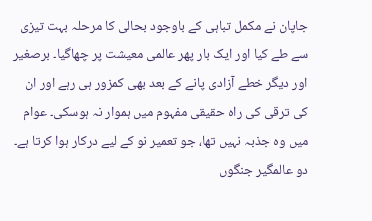جاپان نے مکمل تباہی کے باوجود بحالی کا مرحلہ بہت تیزی سے طے کیا اور ایک بار پھر عالمی معیشت پر چھاگیا۔ برصغیر اور دیگر خطے آزادی پانے کے بعد بھی کمزور ہی رہے اور ان کی ترقی کی راہ حقیقی مفہوم میں ہموار نہ ہوسکی۔ عوام میں وہ جذبہ نہیں تھا، جو تعمیر نو کے لیے درکار ہوا کرتا ہے۔
دو عالمگیر جنگوں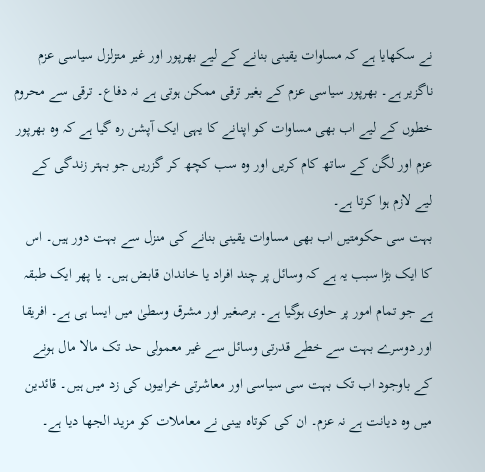نے سکھایا ہے کہ مساوات یقینی بنانے کے لیے بھرپور اور غیر متزلزل سیاسی عزم ناگزیر ہے۔ بھرپور سیاسی عزم کے بغیر ترقی ممکن ہوتی ہے نہ دفاع۔ ترقی سے محروم خطوں کے لیے اب بھی مساوات کو اپنانے کا یہی ایک آپشن رہ گیا ہے کہ وہ بھرپور عزم اور لگن کے ساتھ کام کریں اور وہ سب کچھ کر گزریں جو بہتر زندگی کے لیے لازم ہوا کرتا ہے۔
بہت سی حکومتیں اب بھی مساوات یقینی بنانے کی منزل سے بہت دور ہیں۔ اس کا ایک بڑا سبب یہ ہے کہ وسائل پر چند افراد یا خاندان قابض ہیں۔ یا پھر ایک طبقہ ہے جو تمام امور پر حاوی ہوگیا ہے۔ برصغیر اور مشرق وسطیٰ میں ایسا ہی ہے۔ افریقا اور دوسرے بہت سے خطے قدرتی وسائل سے غیر معمولی حد تک مالا مال ہونے کے باوجود اب تک بہت سی سیاسی اور معاشرتی خرابیوں کی زد میں ہیں۔ قائدین میں وہ دیانت ہے نہ عزم۔ ان کی کوتاہ بینی نے معاملات کو مزید الجھا دیا ہے۔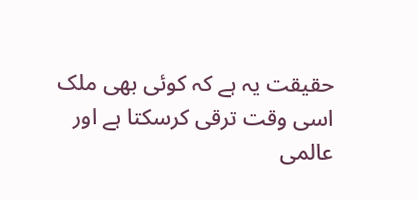حقیقت یہ ہے کہ کوئی بھی ملک اسی وقت ترقی کرسکتا ہے اور عالمی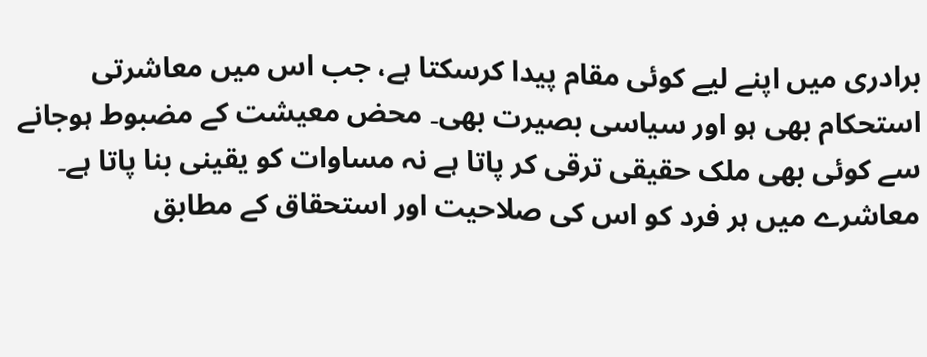برادری میں اپنے لیے کوئی مقام پیدا کرسکتا ہے، جب اس میں معاشرتی استحکام بھی ہو اور سیاسی بصیرت بھی۔ محض معیشت کے مضبوط ہوجانے سے کوئی بھی ملک حقیقی ترقی کر پاتا ہے نہ مساوات کو یقینی بنا پاتا ہے۔ معاشرے میں ہر فرد کو اس کی صلاحیت اور استحقاق کے مطابق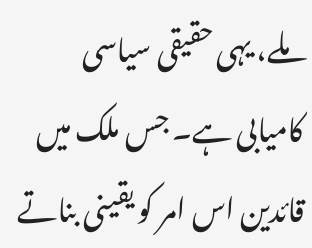ملے، یہی حقیقی سیاسی کامیابی ہے۔ جس ملک میں قائدین اس امر کو یقینی بناتے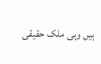ہیں وہی ملک حقیقی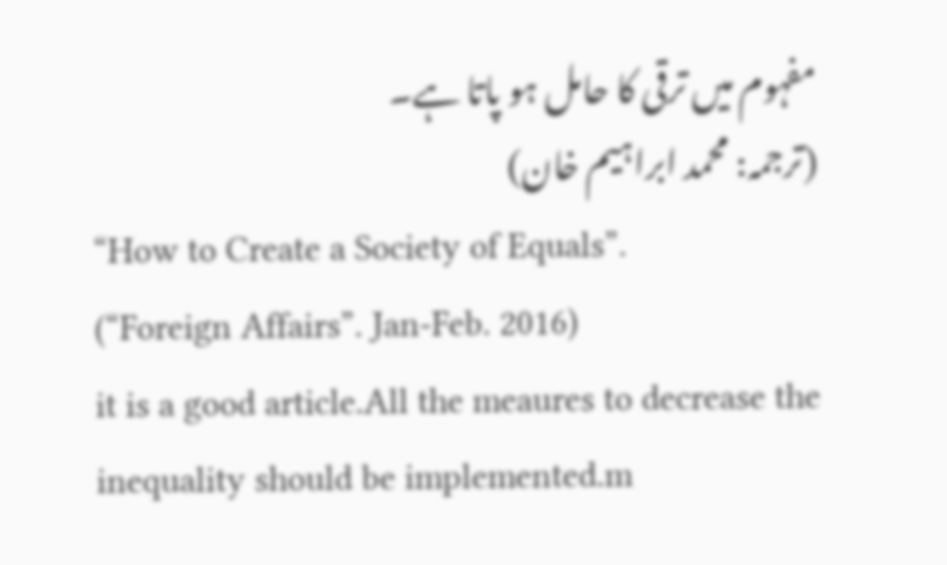مفہوم میں ترقی کا حامل ہو پاتا ہے۔
(ترجمہ: محمد ابراہیم خان)
“How to Create a Society of Equals”.
(“Foreign Affairs”. Jan-Feb. 2016)
it is a good article.All the meaures to decrease the inequality should be implemented.m